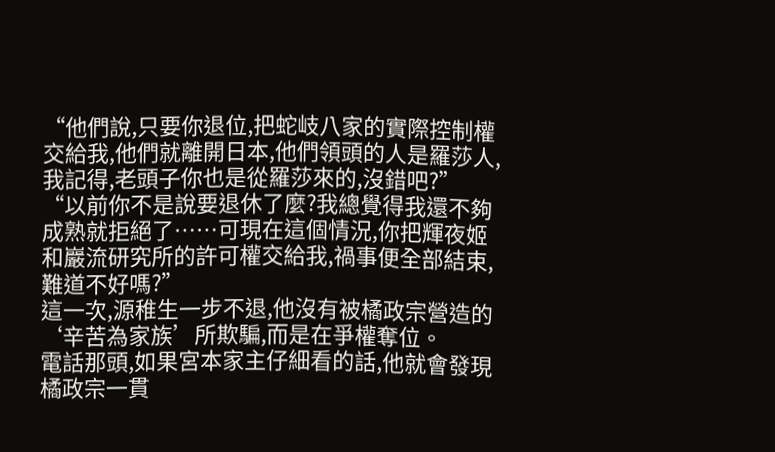“他們說,只要你退位,把蛇岐八家的實際控制權交給我,他們就離開日本,他們領頭的人是羅莎人,我記得,老頭子你也是從羅莎來的,沒錯吧?”
“以前你不是說要退休了麼?我總覺得我還不夠成熟就拒絕了……可現在這個情況,你把輝夜姬和巖流研究所的許可權交給我,禍事便全部結束,難道不好嗎?”
這一次,源稚生一步不退,他沒有被橘政宗營造的‘辛苦為家族’所欺騙,而是在爭權奪位。
電話那頭,如果宮本家主仔細看的話,他就會發現橘政宗一貫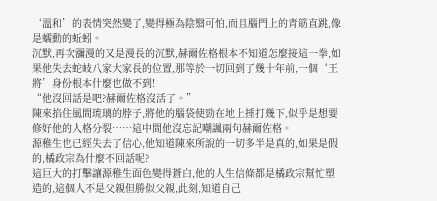‘溫和’的表情突然變了,變得極為陰翳可怕,而且腦門上的青筋直跳,像是蠕動的蚯蚓。
沉默,再次瀰漫的又是漫長的沉默,赫爾佐格根本不知道怎麼接這一拳,如果他失去蛇岐八家大家長的位置,那等於一切回到了幾十年前,一個‘王將’身份根本什麼也做不到!
“他沒回話是吧?赫爾佐格沒活了。”
陳來掐住風間琉璃的脖子,將他的腦袋使勁在地上捶打幾下,似乎是想要修好他的人格分裂……這中間他沒忘記嘲諷兩句赫爾佐格。
源稚生也已經失去了信心,他知道陳來所說的一切多半是真的,如果是假的,橘政宗為什麼不回話呢?
這巨大的打擊讓源稚生面色變得蒼白,他的人生信條都是橘政宗幫忙塑造的,這個人不是父親但勝似父親,此刻,知道自己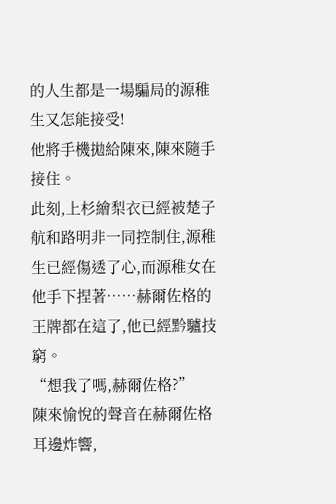的人生都是一場騙局的源稚生又怎能接受!
他將手機拋給陳來,陳來隨手接住。
此刻,上杉繪梨衣已經被楚子航和路明非一同控制住,源稚生已經傷透了心,而源稚女在他手下捏著……赫爾佐格的王牌都在這了,他已經黔驢技窮。
“想我了嗎,赫爾佐格?”
陳來愉悅的聲音在赫爾佐格耳邊炸響,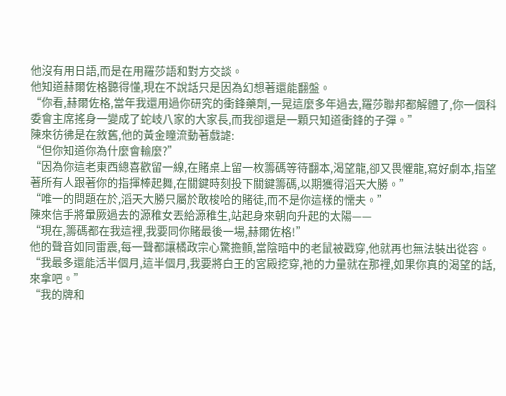他沒有用日語,而是在用羅莎語和對方交談。
他知道赫爾佐格聽得懂,現在不說話只是因為幻想著還能翻盤。
“你看,赫爾佐格,當年我還用過你研究的衝鋒藥劑,一晃這麼多年過去,羅莎聯邦都解體了,你一個科委會主席搖身一變成了蛇岐八家的大家長,而我卻還是一顆只知道衝鋒的子彈。”
陳來彷彿是在敘舊,他的黃金瞳流動著戲謔:
“但你知道你為什麼會輸麼?”
“因為你這老東西總喜歡留一線,在賭桌上留一枚籌碼等待翻本,渴望龍,卻又畏懼龍,寫好劇本,指望著所有人跟著你的指揮棒起舞,在關鍵時刻投下關鍵籌碼,以期獲得滔天大勝。”
“唯一的問題在於,滔天大勝只屬於敢梭哈的賭徒,而不是你這樣的懦夫。”
陳來信手將暈厥過去的源稚女丟給源稚生,站起身來朝向升起的太陽——
“現在,籌碼都在我這裡,我要同你賭最後一場,赫爾佐格!”
他的聲音如同雷震,每一聲都讓橘政宗心驚擔顫,當陰暗中的老鼠被戳穿,他就再也無法裝出從容。
“我最多還能活半個月,這半個月,我要將白王的宮殿挖穿,祂的力量就在那裡,如果你真的渴望的話,來拿吧。”
“我的牌和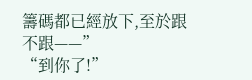籌碼都已經放下,至於跟不跟——”
“到你了!”